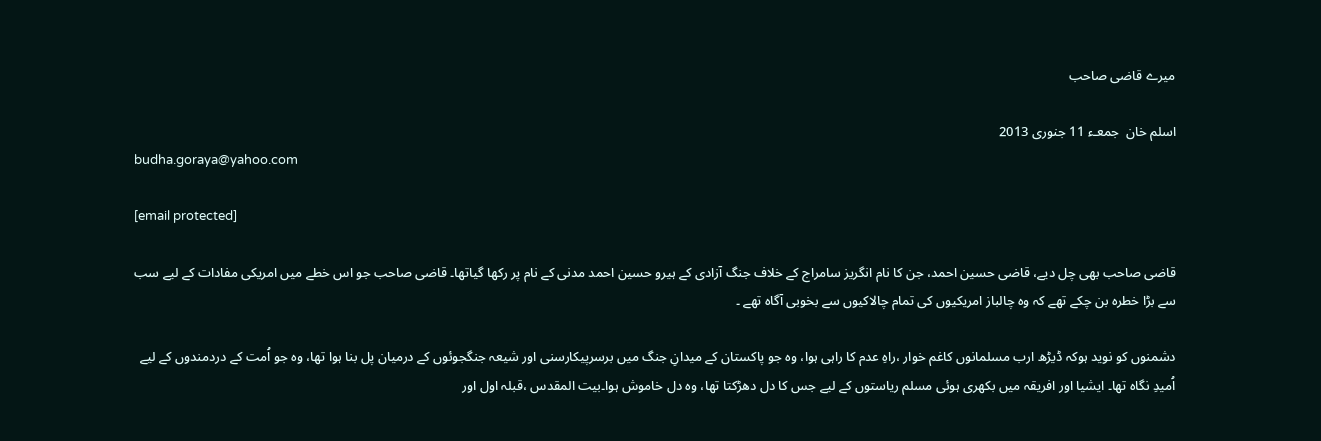میرے قاضی صاحب

اسلم خان  جمعـء 11 جنوری 2013
budha.goraya@yahoo.com

[email protected]

قاضی صاحب بھی چل دیے، قاضی حسین احمد، جن کا نام انگریز سامراج کے خلاف جنگ آزادی کے ہیرو حسین احمد مدنی کے نام پر رکھا گیاتھا۔ قاضی صاحب جو اس خطے میں امریکی مفادات کے لیے سب سے بڑا خطرہ بن چکے تھے کہ وہ چالباز امریکیوں کی تمام چالاکیوں سے بخوبی آگاہ تھے ۔

دشمنوں کو نوید ہوکہ ڈیڑھ ارب مسلمانوں کاغم خوار ،راہِ عدم کا راہی ہوا، وہ جو پاکستان کے میدانِ جنگ میں برسرپیکارسنی اور شیعہ جنگجوئوں کے درمیان پل بنا ہوا تھا، وہ جو اُمت کے دردمندوں کے لیے اُمیدِ نگاہ تھا۔ ایشیا اور افریقہ میں بکھری ہوئی مسلم ریاستوں کے لیے جس کا دل دھڑکتا تھا، وہ دل خاموش ہوا۔بیت المقدس ،قبلہ اول اور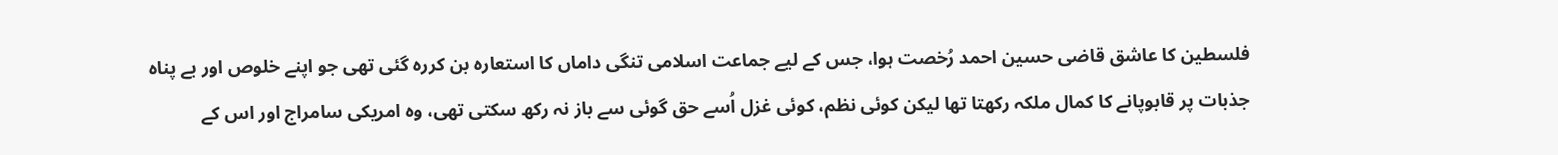فلسطین کا عاشق قاضی حسین احمد رُخصت ہوا، جس کے لیے جماعت اسلامی تنگی داماں کا استعارہ بن کررہ گئی تھی جو اپنے خلوص اور بے پناہ جذبات پر قابوپانے کا کمال ملکہ رکھتا تھا لیکن کوئی نظم، کوئی غزل اُسے حق گوئی سے باز نہ رکھ سکتی تھی، وہ امریکی سامراج اور اس کے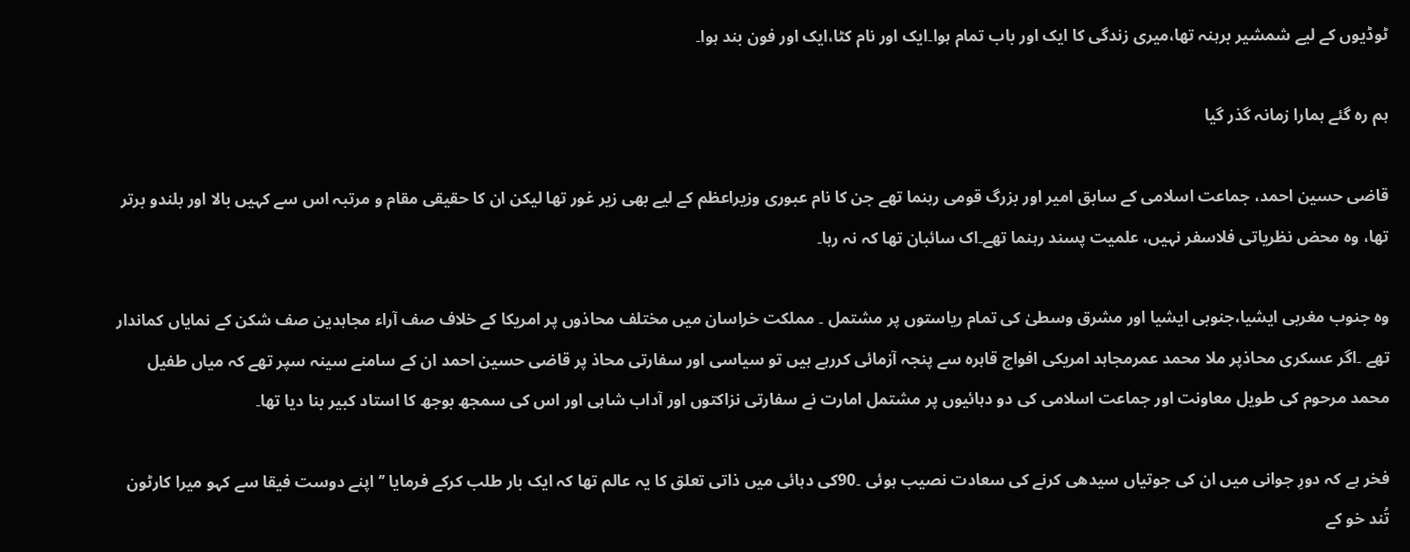ٹوڈیوں کے لیے شمشیر برہنہ تھا،میری زندگی کا ایک اور باب تمام ہوا۔ایک اور نام کٹا،ایک اور فون بند ہوا۔

ہم رہ گئے ہمارا زمانہ گذر گیا

قاضی حسین احمد، جماعت اسلامی کے سابق امیر اور بزرگ قومی رہنما تھے جن کا نام عبوری وزیراعظم کے لیے بھی زیر غور تھا لیکن ان کا حقیقی مقام و مرتبہ اس سے کہیں بالا اور بلندو برتر تھا، وہ محض نظریاتی فلاسفر نہیں، علمیت پسند رہنما تھے۔اک سائبان تھا کہ نہ رہا۔

وہ جنوب مغربی ایشیا،جنوبی ایشیا اور مشرق وسطیٰ کی تمام ریاستوں پر مشتمل ۔ مملکت خراسان میں مختلف محاذوں پر امریکا کے خلاف صف آراء مجاہدین صف شکن کے نمایاں کماندار تھے ۔اگر عسکری محاذپر ملا محمد عمرمجاہد امریکی افواج قاہرہ سے پنجہ آزمائی کررہے ہیں تو سیاسی اور سفارتی محاذ پر قاضی حسین احمد ان کے سامنے سینہ سپر تھے کہ میاں طفیل محمد مرحوم کی طویل معاونت اور جماعت اسلامی کی دو دہائیوں پر مشتمل امارت نے سفارتی نزاکتوں اور آداب شاہی اور اس کی سمجھ بوجھ کا استاد کبیر بنا دیا تھا۔

فخر ہے کہ دورِ جوانی میں ان کی جوتیاں سیدھی کرنے کی سعادت نصیب ہوئی ۔90کی دہائی میں ذاتی تعلق کا یہ عالم تھا کہ ایک بار طلب کرکے فرمایا ’’اپنے دوست فیقا سے کہو میرا کارٹون تُند خو کے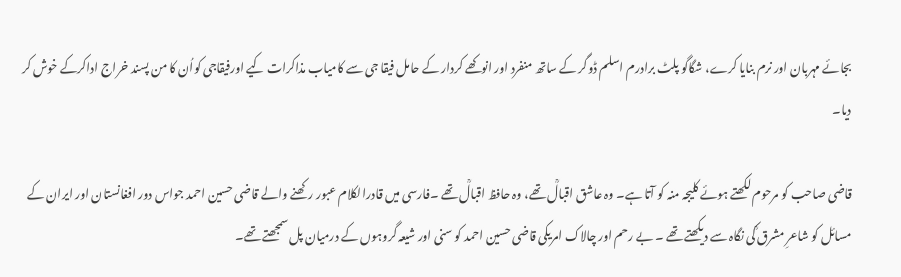بجائے مہربان اور نرم بنایا کرے، شگاگو پلٹ برادرم اسلم ڈوگر کے ساتھ منفرد اور انوکھے کردار کے حامل فیقا جی سے کامیاب مذاکرات کیے اورفیقاجی کواُن کا من پسند خراج اداکرکے خوش کر دیا۔

قاضی صاحب کو مرحوم لکھتے ہوئے کلیجہ منہ کو آتا ہے۔ وہ عاشق اقبالؒ تھے، وہ حافظ اقبالؒ تھے ۔فارسی میں قادرالکلام عبور رکھنے والے قاضی حسین احمد جواس دور افغانستان اور ایران کے مسائل کو شاعرِ مشرق ؒکی نگاہ سے دیکھتے تھے ۔ بے رحم اور چالاک امریکی قاضی حسین احمد کو سنی اور شیعہ گروہوں کے درمیان پل سمجھتے تھے۔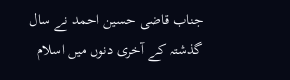جناب قاضی حسین احمد نے سال گذشتہ کے آخری دنوں میں اسلام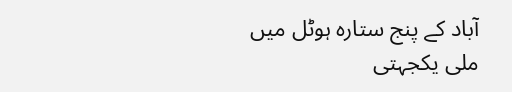آباد کے پنج ستارہ ہوٹل میں ملی یکجہتی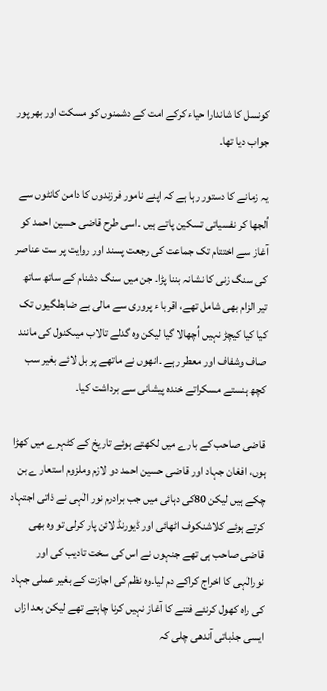کونسل کا شاندارا حیاء کرکے امت کے دشمنوں کو مسکت اور بھر پور جواب دیا تھا۔

یہ زمانے کا دستور رہا ہے کہ اپنے نامور فرزندوں کا دامن کانٹوں سے اُلجھا کر نفسیاتی تسکین پاتے ہیں ۔اسی طرح قاضی حسین احمد کو آغاز سے اختتام تک جماعت کی رجعت پسند اور روایت پر ست عناصر کی سنگ زنی کا نشانہ بننا پڑا۔ جن میں سنگ دشنام کے ساتھ ساتھ تیر الزام بھی شامل تھے، اقربا ء پروری سے مالی بے ضابطگیوں تک کیا کیا کیچڑ نہیں اُچھالا گیا لیکن وہ گدلے تالاب میںکنول کی مانند صاف وشفاف اور معطر رہے ۔انھوں نے ماتھے پر بل لائے بغیر سب کچھ ہنستے مسکراتے خندہ پیشانی سے برداشت کیا۔

قاضی صاحب کے بارے میں لکھتے ہوئے تاریخ کے کٹہرے میں کھڑا ہوں، افغان جہاد اور قاضی حسین احمد دو لازم وملزوم استعار ے بن چکے ہیں لیکن 80کی دہائی میں جب برادرم نور الٰہی نے ذاتی اجتہاد کرتے ہوئے کلاشنکوف اٹھائی اور ڈیورنڈ لائن پار کرلی تو وہ بھی قاضی صاحب ہی تھے جنہوں نے اس کی سخت تادیب کی اور نورالٰہی کا اخراج کراکے دم لیا۔وہ نظم کی اجازت کے بغیر عملی جہاد کی راہ کھول کرنئے فتنے کا آغاز نہیں کرنا چاہتے تھے لیکن بعد ازاں ایسی جذباتی آندھی چلی کہ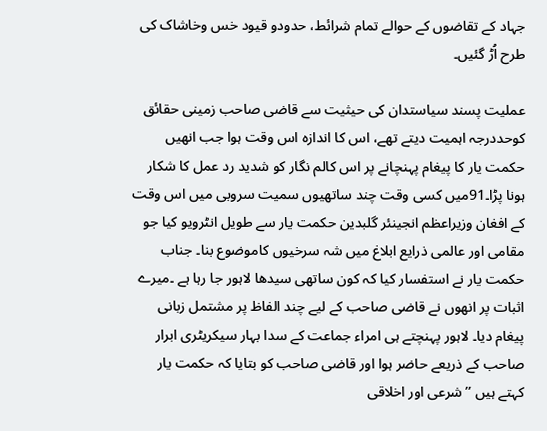جہاد کے تقاضوں کے حوالے تمام شرائط، حدودو قیود خس وخاشاک کی طرح اُڑ گئیں۔

عملیت پسند سیاستدان کی حیثیت سے قاضی صاحب زمینی حقائق کوحددرجہ اہمیت دیتے تھے، اس کا اندازہ اس وقت ہوا جب انھیں حکمت یار کا پیغام پہنچانے پر اس کالم نگار کو شدید رد عمل کا شکار ہونا پڑا۔91میں کسی وقت چند ساتھیوں سمیت سروبی میں اس وقت کے افغان وزیراعظم انجینئر گلبدین حکمت یار سے طویل انٹرویو کیا جو مقامی اور عالمی ذرایع ابلاغ میں شہ سرخیوں کاموضوع بنا۔ جناب حکمت یار نے استفسار کیا کہ کون ساتھی سیدھا لاہور جا رہا ہے ۔میرے اثبات پر انھوں نے قاضی صاحب کے لیے چند الفاظ پر مشتمل زبانی پیغام دیا۔ لاہور پہنچتے ہی امراء جماعت کے سدا بہار سیکریٹری ابرار صاحب کے ذریعے حاضر ہوا اور قاضی صاحب کو بتایا کہ حکمت یار کہتے ہیں ’’شرعی اور اخلاقی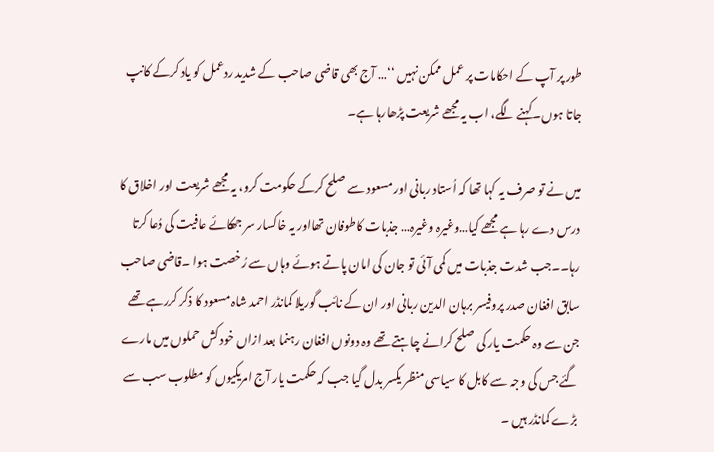طور پر آپ کے احکامات پر عمل ممکن نہیں ‘‘… آج بھی قاضی صاحب کے شدید ردعمل کو یاد کرکے کانپ جاتا ہوں۔کہنے لگے، اب یہ مجھے شریعت پڑھارہا ہے۔

میں نے تو صرف یہ کہا تھا کہ اُستاد ربانی اور مسعود سے صلح کرکے حکومت کرو، یہ مجھے شریعت اور اخلاق کا درس دے رہا ہے مجھے کیا…وغیرہ وغیرہ… جذبات کاطوفان تھااور یہ خاکسار سر جھکائے عافیت کی دُعا کرتا رہا۔۔جب شدت جذبات میں کمی آئی تو جان کی امان پاتے ہوئے وہاں سے رُخصت ہوا ۔قاضی صاحب سابق افغان صدر پروفیسر برہان الدین ربانی اور ان کے نائب گوریلا کمانڈر احمد شاہ مسعود کا ذکر کررہے تھے جن سے وہ حکمت یار کی صلح کرانے چاہتے تھے وہ دونوں افغان رہنما بعد ازاں خود کش حملوں میں مارے گئے جس کی وجہ سے کابل کا سیاسی منظر یکسر بدل گیا جب کہ حکمت یار آج امریکیوں کو مطلوب سب سے بڑے کمانڈر ہیں ۔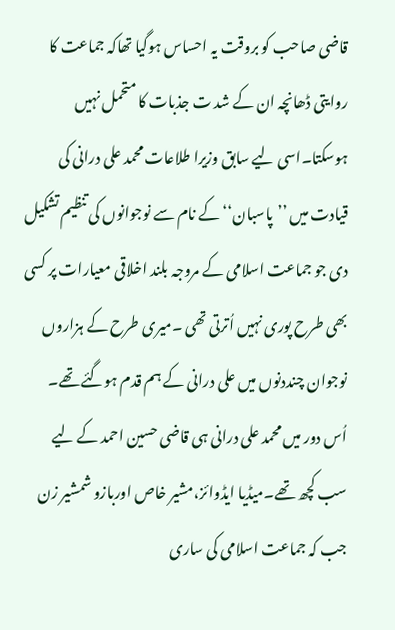قاضی صاحب کو بروقت یہ احساس ہوگیا تھاکہ جماعت کا روایتی ڈھانچہ ان کے شد ت جذبات کا متحمل نہیں ہوسکتا۔اسی لیے سابق وزیرا طلاعات محمد علی درانی کی قیادت میں ’’پاسبان‘‘کے نام سے نوجوانوں کی تنظیم تشکیل دی جو جماعت اسلامی کے مروجہ بلند اخلاقی معیارات پر کسی بھی طرح پوری نہیں اُترتی تھی ۔میری طرح کے ہزاروں نوجوان چنددنوں میں علی درانی کے ہم قدم ہوگئے تھے۔ اُس دور میں محمد علی درانی ہی قاضی حسین احمد کے لیے سب کچھ تھے۔میڈیا ایڈوائز،مشیر خاص اوربازو شمشیر زن جب کہ جماعت اسلامی کی ساری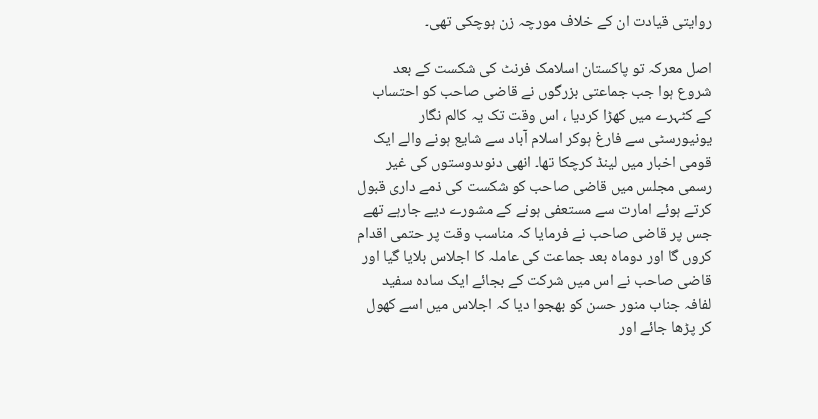روایتی قیادت ان کے خلاف مورچہ زن ہوچکی تھی۔

اصل معرکہ تو پاکستان اسلامک فرنٹ کی شکست کے بعد شروع ہوا جب جماعتی بزرگوں نے قاضی صاحب کو احتساب کے کٹہرے میں کھڑا کردیا ، اس وقت تک یہ کالم نگار یونیورسٹی سے فارغ ہوکر اسلام آباد سے شایع ہونے والے ایک قومی اخبار میں لینڈ کرچکا تھا۔ انھی دنوںدوستوں کی غیر رسمی مجلس میں قاضی صاحب کو شکست کی ذمے داری قبول کرتے ہوئے امارت سے مستعفی ہونے کے مشورے دیے جارہے تھے جس پر قاضی صاحب نے فرمایا کہ مناسب وقت پر حتمی اقدام کروں گا اور دوماہ بعد جماعت کی عاملہ کا اجلاس بلایا گیا اور قاضی صاحب نے اس میں شرکت کے بجائے ایک سادہ سفید لفافہ جناب منور حسن کو بھجوا دیا کہ اجلاس میں اسے کھول کر پڑھا جائے اور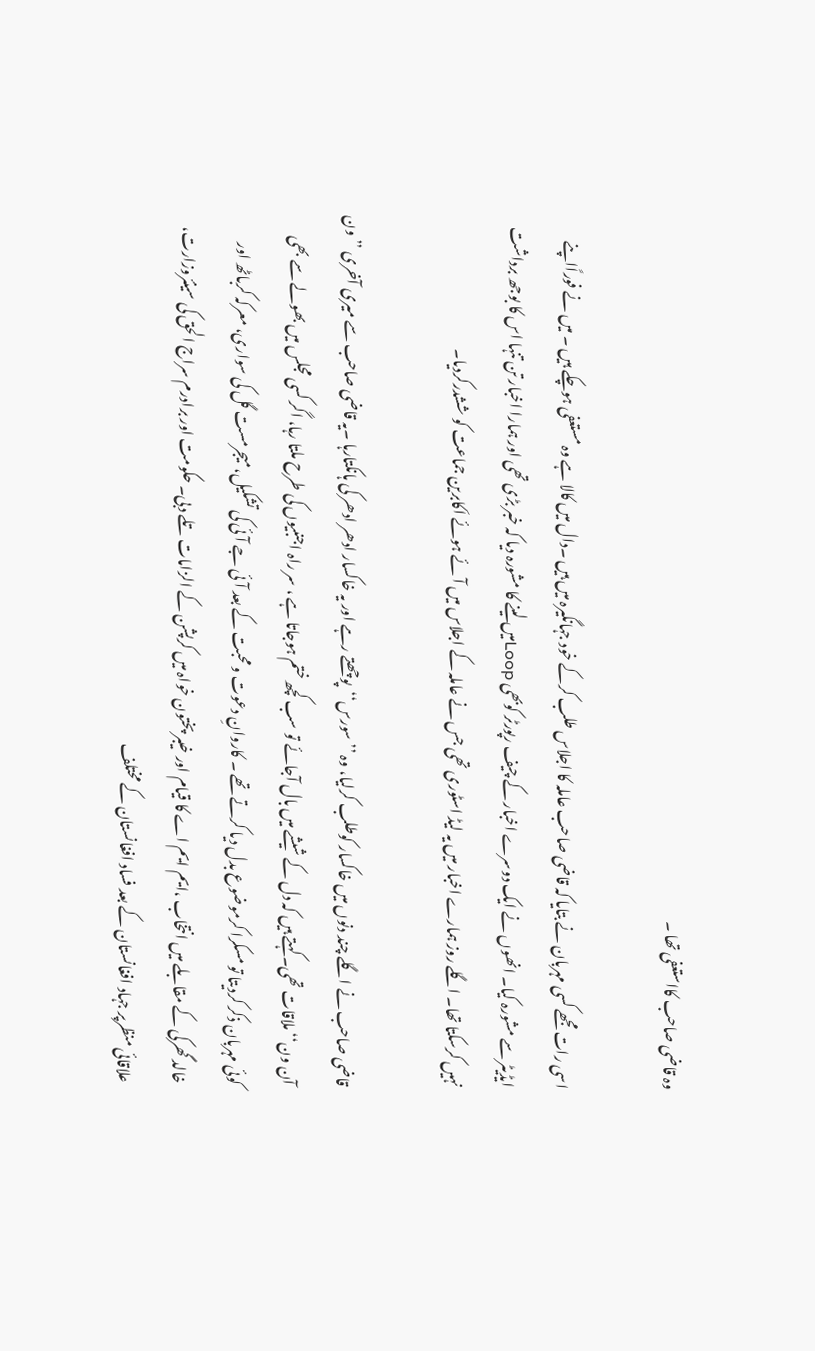وہ قاضی صاحب کااستعفی تھا ۔

اسی رات مجھے کسی مہربان نے بتایا کہ قاضی صاحب عاملہ کا اجلاس طلب کرکے خود جہانگیرہ میں ہیں ۔دال میں کالا ہے وہ مستعفی ہوچکے ہیں ۔ میں نے فوراًاپنے ایڈیٹر سے مشورہ کیا۔ انھوں نے ایک دوسرے اخبار کے چیف رپورٹر کوبھی Loopمیں لینے کا مشورہ دیا کہ خبر بڑی تھی اور ہمارا اخبار تن تنہا اس کا بوجھ برداشت نہیں کرسکتا تھا۔ اگلے روز ہمارے اخبار میں یہ لیڈ اسٹوری تھی جس نے عاملہ کے اجلاس میں آئے ہوئے اَکابرین جماعت کو ششدرکردیا۔

قاضی صاحب نے اگلے چند دنوں میں خاکسار کوطلب کرلیا، وہ ’’سورس‘‘پوچھتے رہے اور یہ خاکسار ادھر ادھر کی ہانکتارہا ۔یہ قاضی صاحب سے میری آخری ’’ون آن ون‘‘ملاقات تھی۔ کہتے ہیں کہ دل کے شیشے میں بال آجائے تو سب کچھ ختم ہوجاتا ہے ، سر راہ اجنبیوں کی طرح ملتا رہا، اگر کسی مجلس میں بھولے سے بھی کوئی مہربان ذکر کردیتا تو مسکرا کرموضوع بدل دیا کرتے تھے ۔ کاروانِ دعوت و محبت کے بعد آئی جے آئی کی تشکیل،میجرمست گل کی سواری، معرکہ کرباٹھ اور خالد گھرکی کے مقابلے میں انتخاب ،ایم ایم اے کا قیام اور خیبر پختون خواہ میں کرپشن کے الزامات تلے دبی۔ حکومت اور برادرم سراج الحق کی سینئروزارت، علاقائی منظرپر جہاد افغانستان کے بعد فساد افغانستان کے مختلف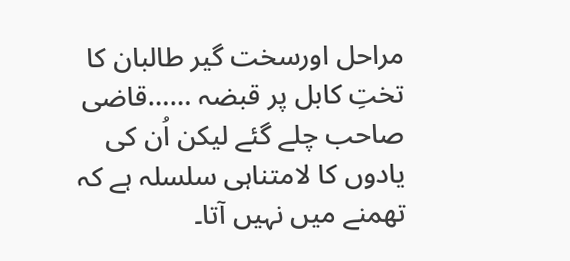مراحل اورسخت گیر طالبان کا تختِ کابل پر قبضہ ……قاضی صاحب چلے گئے لیکن اُن کی یادوں کا لامتناہی سلسلہ ہے کہ تھمنے میں نہیں آتا۔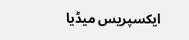ایکسپریس میڈیا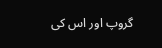گروپ اور اس کی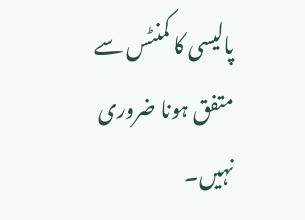پالیسی کا کمنٹس سے متفق ہونا ضروری نہیں۔